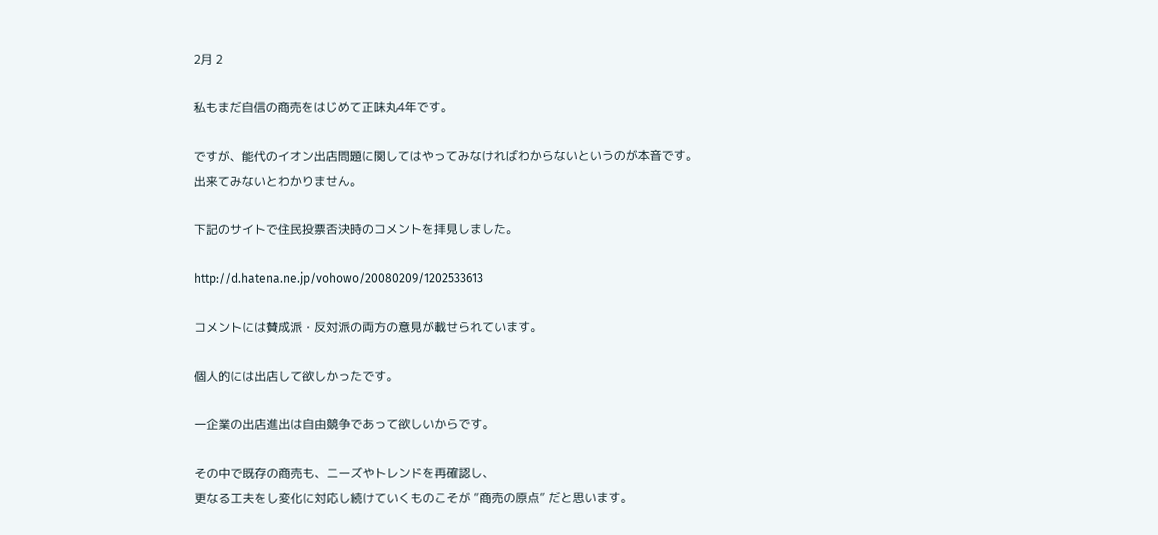2月 2

私もまだ自信の商売をはじめて正味丸4年です。

ですが、能代のイオン出店問題に関してはやってみなければわからないというのが本音です。
出来てみないとわかりません。

下記のサイトで住民投票否決時のコメントを拝見しました。

http://d.hatena.ne.jp/vohowo/20080209/1202533613

コメントには賛成派・反対派の両方の意見が載せられています。

個人的には出店して欲しかったです。

一企業の出店進出は自由競争であって欲しいからです。

その中で既存の商売も、ニーズやトレンドを再確認し、
更なる工夫をし変化に対応し続けていくものこそが ”商売の原点” だと思います。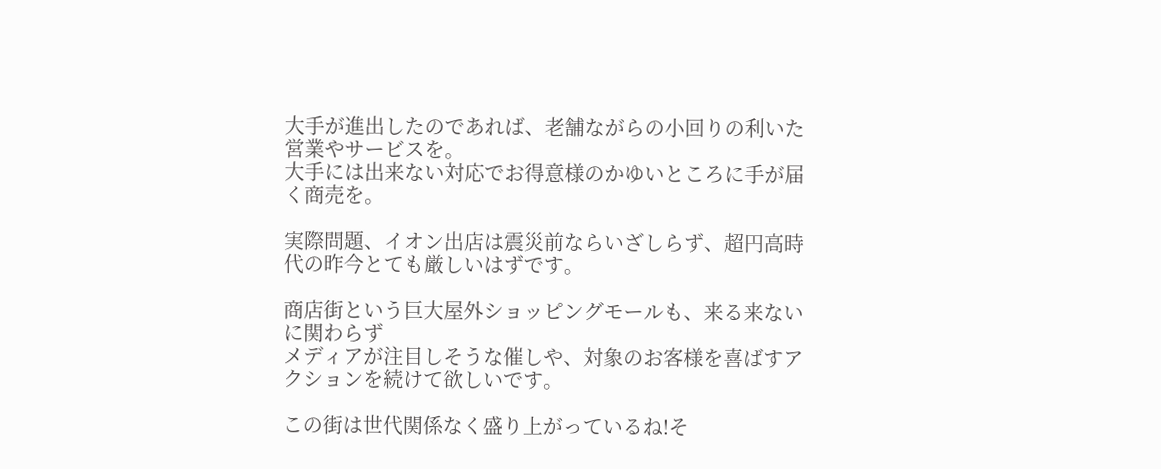大手が進出したのであれば、老舗ながらの小回りの利いた営業やサービスを。
大手には出来ない対応でお得意様のかゆいところに手が届く商売を。

実際問題、イオン出店は震災前ならいざしらず、超円高時代の昨今とても厳しいはずです。

商店街という巨大屋外ショッピングモールも、来る来ないに関わらず
メディアが注目しそうな催しや、対象のお客様を喜ばすアクションを続けて欲しいです。

この街は世代関係なく盛り上がっているね!そ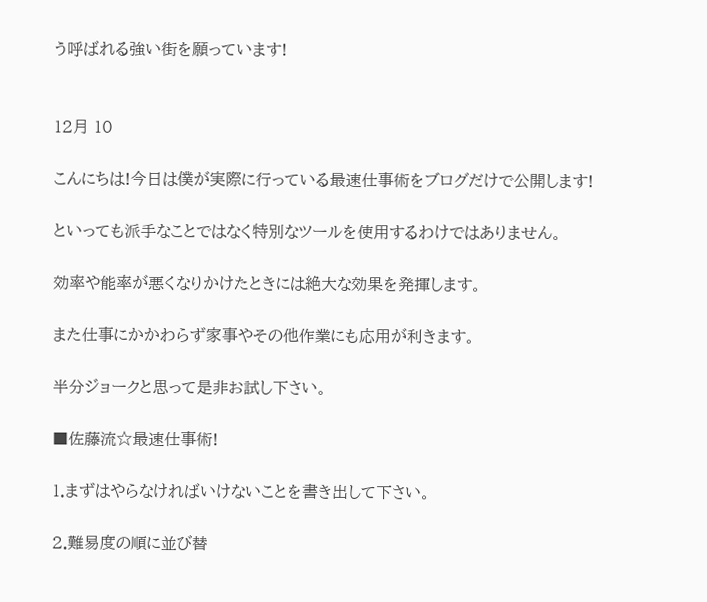う呼ばれる強い街を願っています!


12月 10

こんにちは!今日は僕が実際に行っている最速仕事術をブログだけで公開します!

といっても派手なことではなく特別なツールを使用するわけではありません。

効率や能率が悪くなりかけたときには絶大な効果を発揮します。

また仕事にかかわらず家事やその他作業にも応用が利きます。

半分ジョークと思って是非お試し下さい。

■佐藤流☆最速仕事術!

1.まずはやらなければいけないことを書き出して下さい。

2.難易度の順に並び替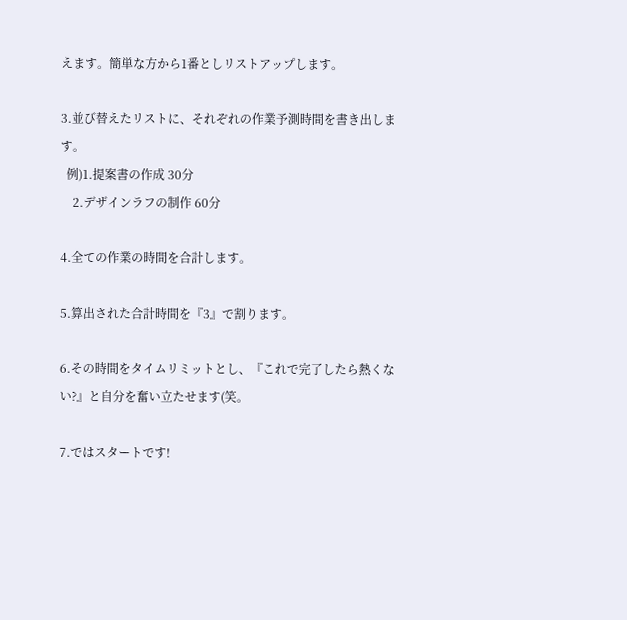えます。簡単な方から1番としリストアップします。

3.並び替えたリストに、それぞれの作業予測時間を書き出します。
  例)1.提案書の作成 30分
    2.デザインラフの制作 60分

4.全ての作業の時間を合計します。

5.算出された合計時間を『3』で割ります。

6.その時間をタイムリミットとし、『これで完了したら熱くない?』と自分を奮い立たせます(笑。

7.ではスタートです!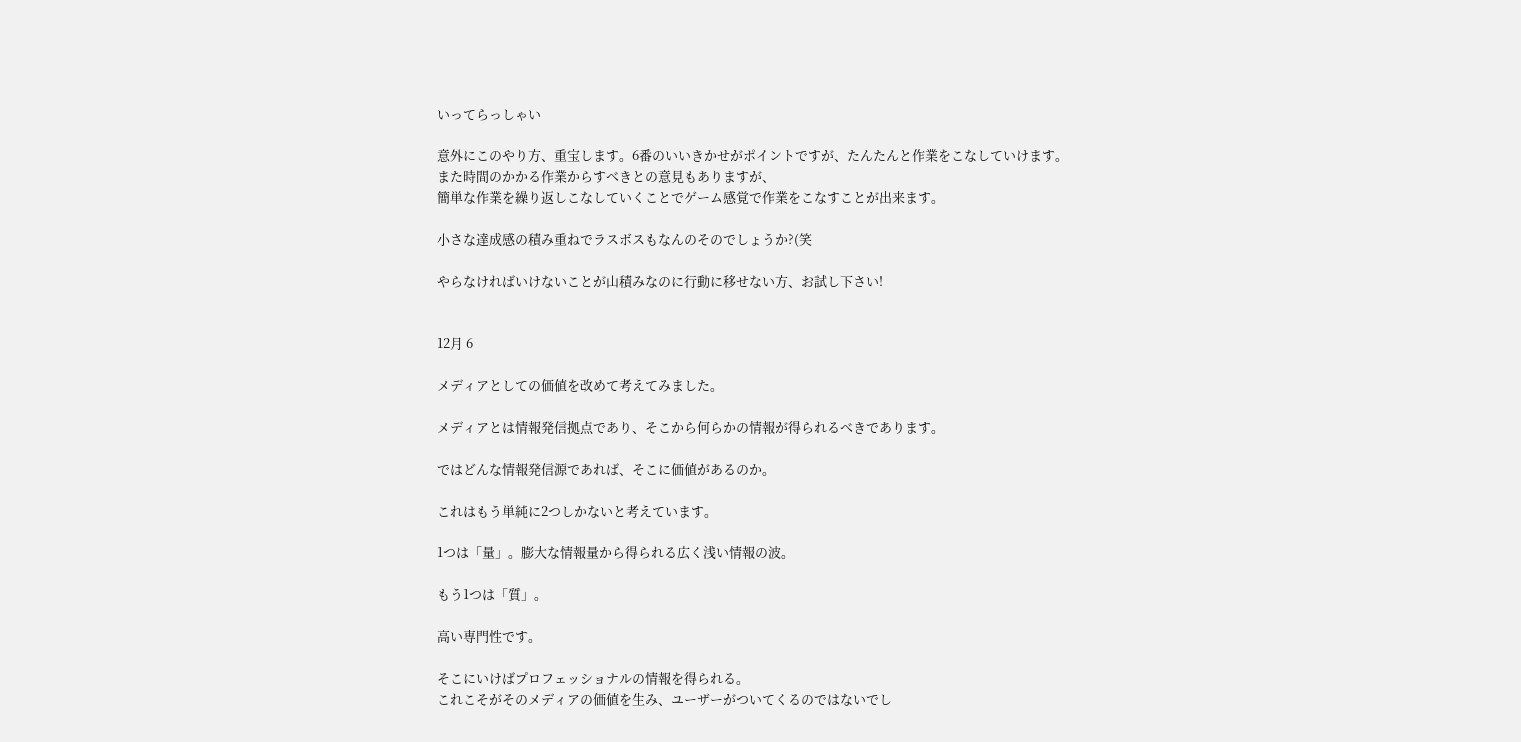いってらっしゃい

意外にこのやり方、重宝します。6番のいいきかせがポイントですが、たんたんと作業をこなしていけます。
また時間のかかる作業からすべきとの意見もありますが、
簡単な作業を繰り返しこなしていくことでゲーム感覚で作業をこなすことが出来ます。

小さな達成感の積み重ねでラスボスもなんのそのでしょうか?(笑

やらなければいけないことが山積みなのに行動に移せない方、お試し下さい!


12月 6

メディアとしての価値を改めて考えてみました。

メディアとは情報発信拠点であり、そこから何らかの情報が得られるべきであります。

ではどんな情報発信源であれば、そこに価値があるのか。

これはもう単純に2つしかないと考えています。

1つは「量」。膨大な情報量から得られる広く浅い情報の波。

もう1つは「質」。

高い専門性です。

そこにいけばプロフェッショナルの情報を得られる。
これこそがそのメディアの価値を生み、ユーザーがついてくるのではないでし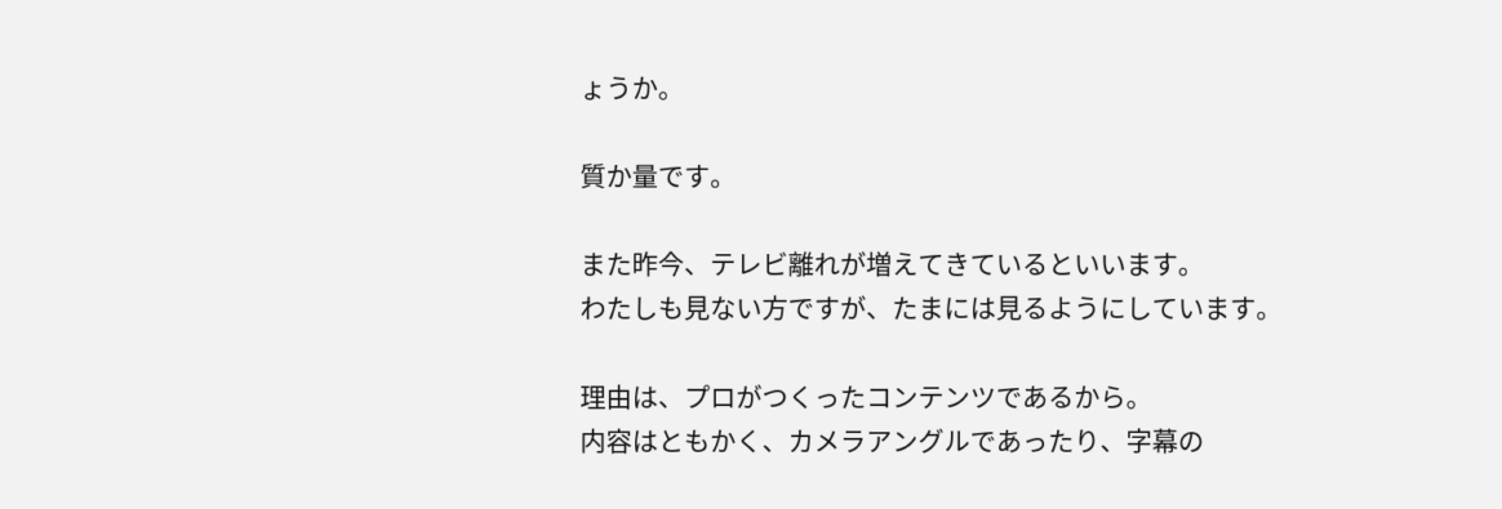ょうか。

質か量です。

また昨今、テレビ離れが増えてきているといいます。
わたしも見ない方ですが、たまには見るようにしています。

理由は、プロがつくったコンテンツであるから。
内容はともかく、カメラアングルであったり、字幕の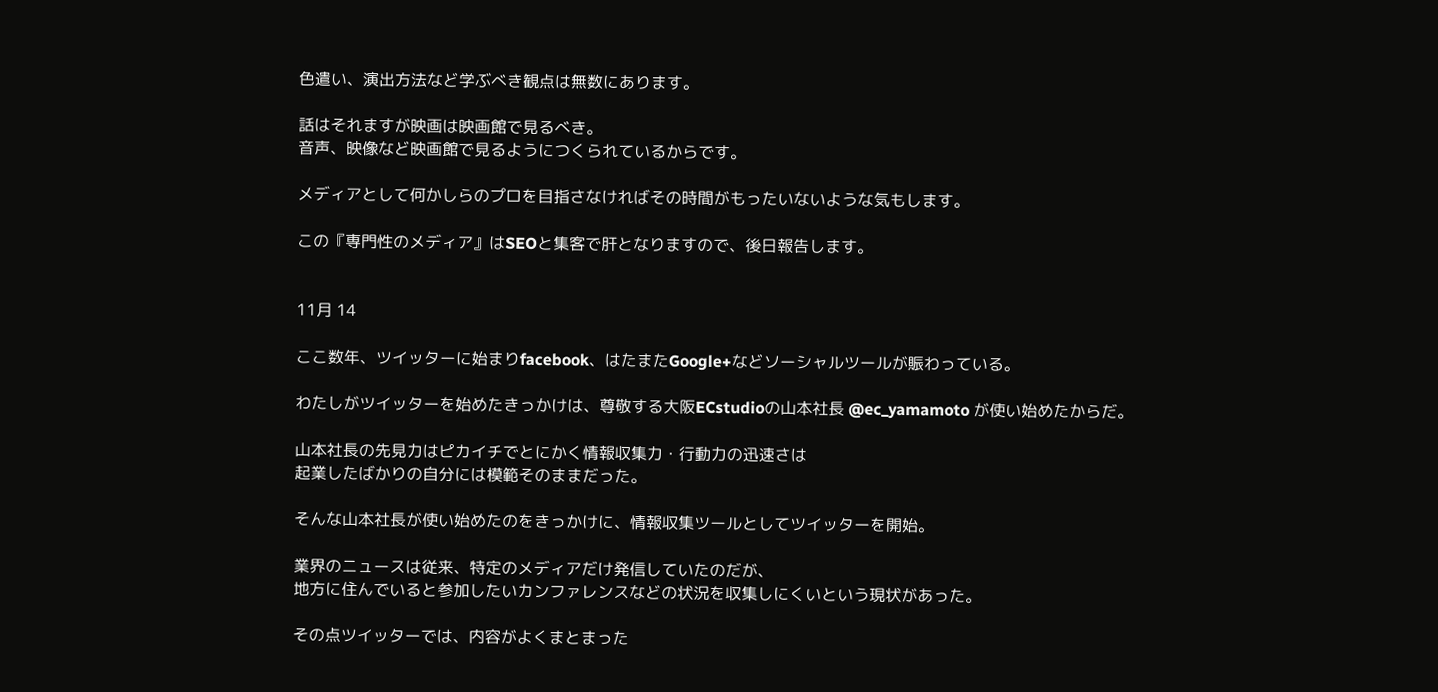色遣い、演出方法など学ぶべき観点は無数にあります。

話はそれますが映画は映画館で見るべき。
音声、映像など映画館で見るようにつくられているからです。

メディアとして何かしらのプロを目指さなければその時間がもったいないような気もします。

この『専門性のメディア』はSEOと集客で肝となりますので、後日報告します。


11月 14

ここ数年、ツイッターに始まりfacebook、はたまたGoogle+などソーシャルツールが賑わっている。

わたしがツイッターを始めたきっかけは、尊敬する大阪ECstudioの山本社長 @ec_yamamoto が使い始めたからだ。

山本社長の先見力はピカイチでとにかく情報収集力・行動力の迅速さは
起業したばかりの自分には模範そのままだった。

そんな山本社長が使い始めたのをきっかけに、情報収集ツールとしてツイッターを開始。

業界のニュースは従来、特定のメディアだけ発信していたのだが、
地方に住んでいると参加したいカンファレンスなどの状況を収集しにくいという現状があった。

その点ツイッターでは、内容がよくまとまった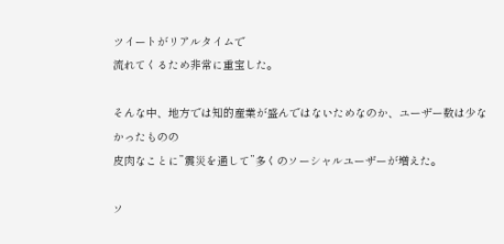ツイートがリアルタイムで
流れてくるため非常に重宝した。

そんな中、地方では知的産業が盛んではないためなのか、ユーザー数は少なかったものの
皮肉なことに”震災を通して”多くのソーシャルユーザーが増えた。

ソ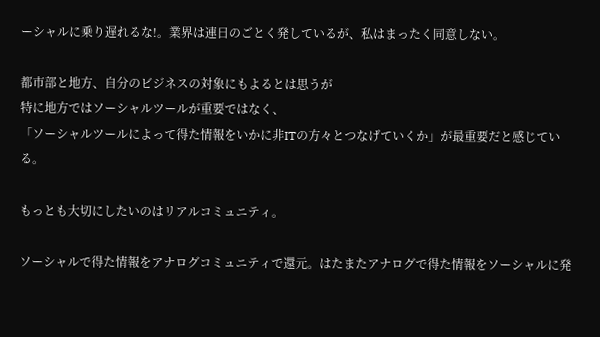ーシャルに乗り遅れるな!。業界は連日のごとく発しているが、私はまったく同意しない。

都市部と地方、自分のビジネスの対象にもよるとは思うが
特に地方ではソーシャルツールが重要ではなく、
「ソーシャルツールによって得た情報をいかに非ITの方々とつなげていくか」が最重要だと感じている。

もっとも大切にしたいのはリアルコミュニティ。

ソーシャルで得た情報をアナログコミュニティで還元。はたまたアナログで得た情報をソーシャルに発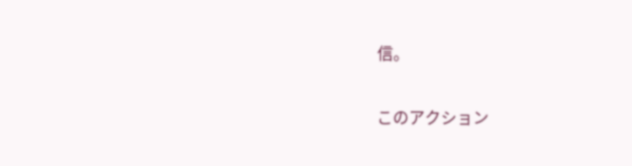信。

このアクション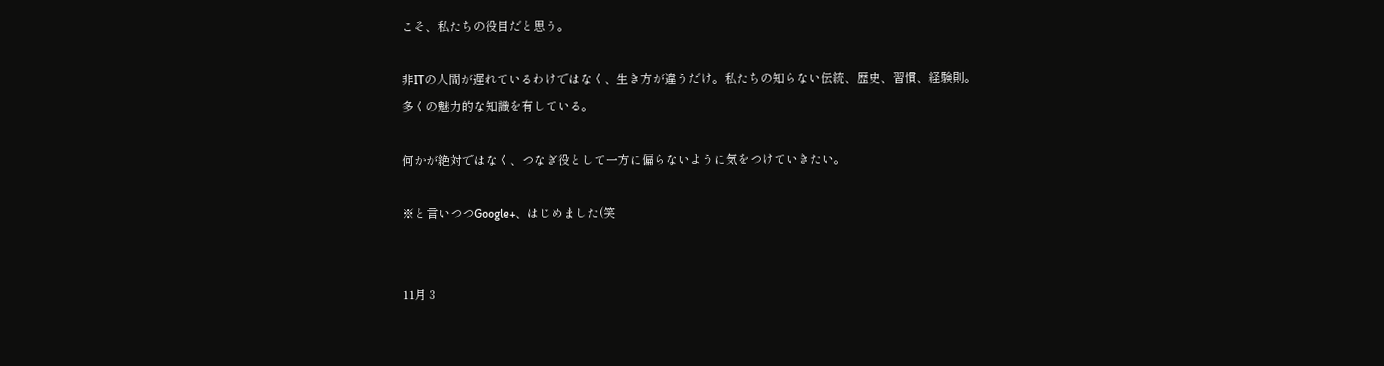こそ、私たちの役目だと思う。

非ITの人間が遅れているわけではなく、生き方が違うだけ。私たちの知らない伝統、歴史、習慣、経験則。
多くの魅力的な知識を有している。

何かが絶対ではなく、つなぎ役として一方に偏らないように気をつけていきたい。

※と言いつつGoogle+、はじめました(笑


11月 3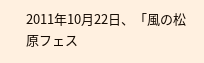2011年10月22日、「風の松原フェス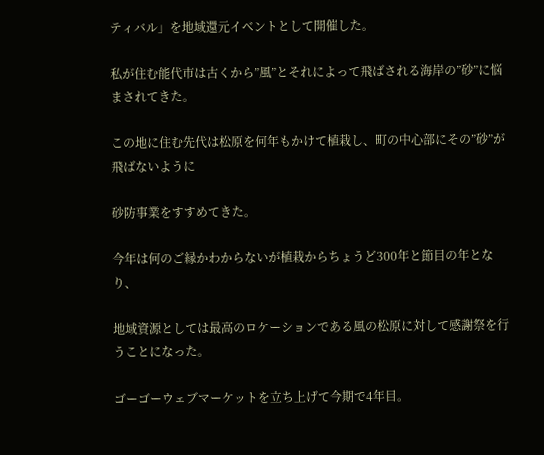ティバル」を地域還元イベントとして開催した。

私が住む能代市は古くから”風”とそれによって飛ばされる海岸の”砂”に悩まされてきた。

この地に住む先代は松原を何年もかけて植栽し、町の中心部にその”砂”が飛ばないように

砂防事業をすすめてきた。

今年は何のご縁かわからないが植栽からちょうど300年と節目の年となり、

地域資源としては最高のロケーションである風の松原に対して感謝祭を行うことになった。

ゴーゴーウェブマーケットを立ち上げて今期で4年目。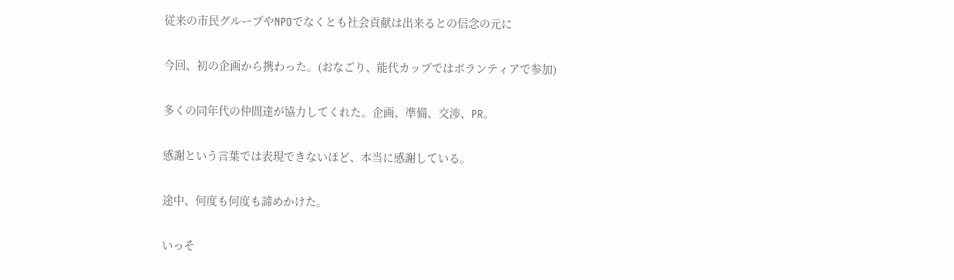従来の市民グループやNPOでなくとも社会貢献は出来るとの信念の元に

今回、初の企画から携わった。(おなごり、能代カップではボランティアで参加)

多くの同年代の仲間達が協力してくれた。企画、準備、交渉、PR。

感謝という言葉では表現できないほど、本当に感謝している。

途中、何度も何度も諦めかけた。

いっそ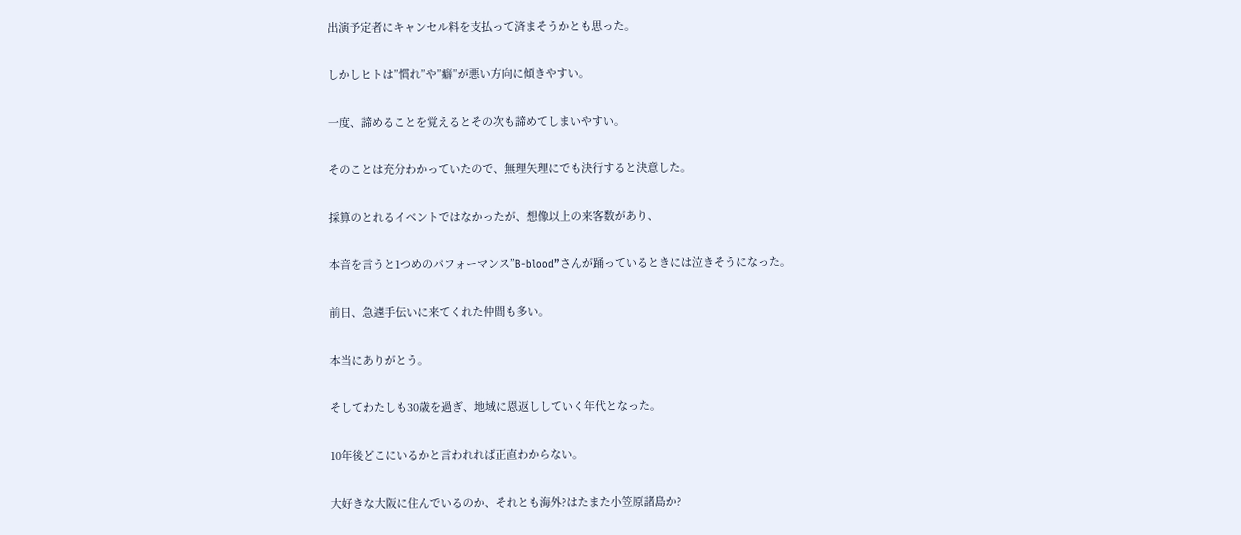出演予定者にキャンセル料を支払って済まそうかとも思った。

しかしヒトは”慣れ”や”癖”が悪い方向に傾きやすい。

一度、諦めることを覚えるとその次も諦めてしまいやすい。

そのことは充分わかっていたので、無理矢理にでも決行すると決意した。

採算のとれるイベントではなかったが、想像以上の来客数があり、

本音を言うと1つめのパフォーマンス”B-blood”さんが踊っているときには泣きそうになった。

前日、急遽手伝いに来てくれた仲間も多い。

本当にありがとう。

そしてわたしも30歳を過ぎ、地域に恩返ししていく年代となった。

10年後どこにいるかと言われれば正直わからない。

大好きな大阪に住んでいるのか、それとも海外?はたまた小笠原諸島か?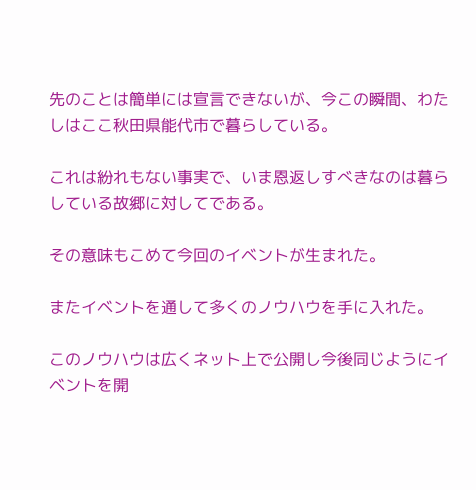先のことは簡単には宣言できないが、今この瞬間、わたしはここ秋田県能代市で暮らしている。

これは紛れもない事実で、いま恩返しすべきなのは暮らしている故郷に対してである。

その意味もこめて今回のイベントが生まれた。

またイベントを通して多くのノウハウを手に入れた。

このノウハウは広くネット上で公開し今後同じようにイベントを開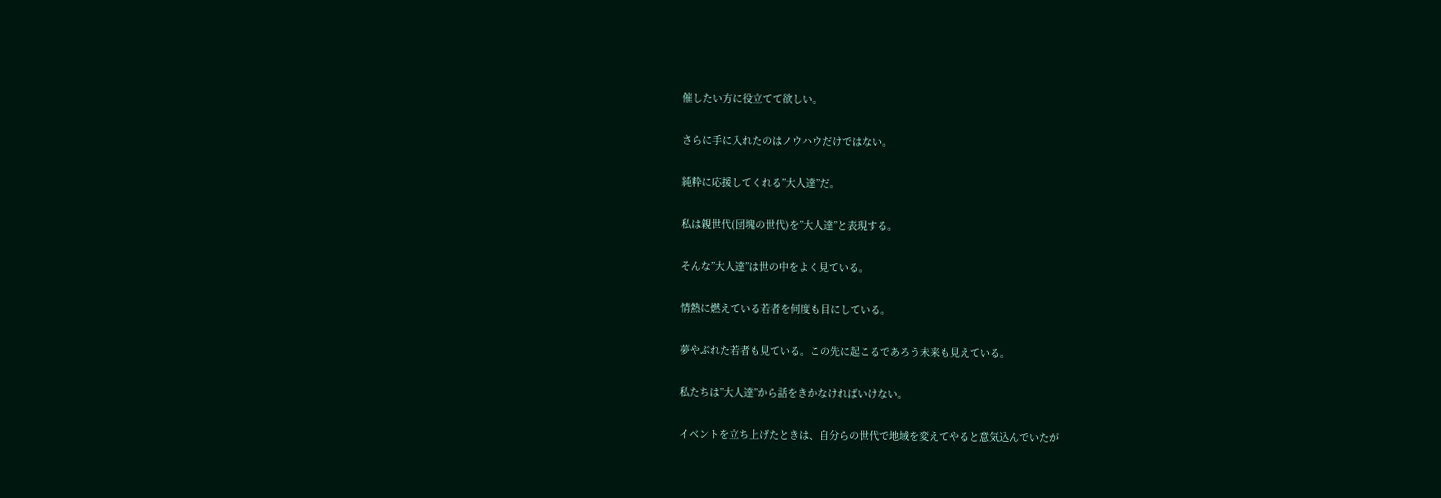催したい方に役立てて欲しい。

さらに手に入れたのはノウハウだけではない。

純粋に応援してくれる”大人達”だ。

私は親世代(団塊の世代)を”大人達”と表現する。

そんな”大人達”は世の中をよく見ている。

情熱に燃えている若者を何度も目にしている。

夢やぶれた若者も見ている。この先に起こるであろう未来も見えている。

私たちは”大人達”から話をきかなければいけない。

イベントを立ち上げたときは、自分らの世代で地域を変えてやると意気込んでいたが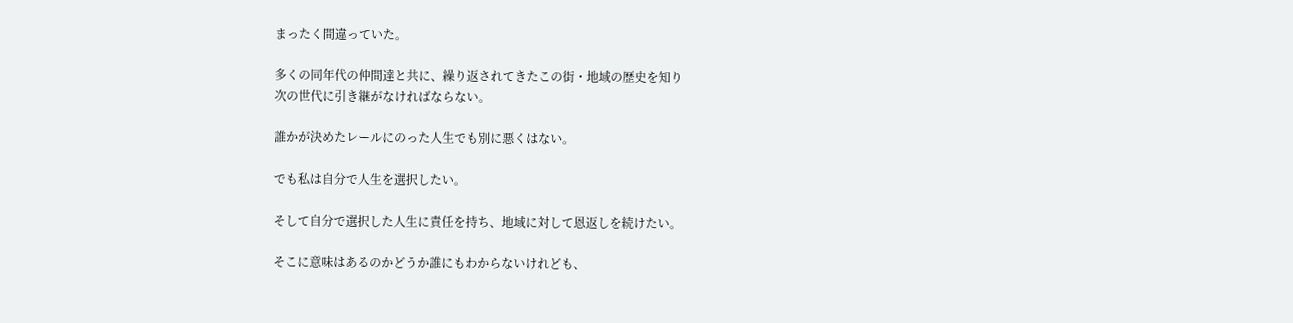まったく間違っていた。

多くの同年代の仲間達と共に、繰り返されてきたこの街・地域の歴史を知り
次の世代に引き継がなければならない。

誰かが決めたレールにのった人生でも別に悪くはない。

でも私は自分で人生を選択したい。

そして自分で選択した人生に責任を持ち、地域に対して恩返しを続けたい。

そこに意味はあるのかどうか誰にもわからないけれども、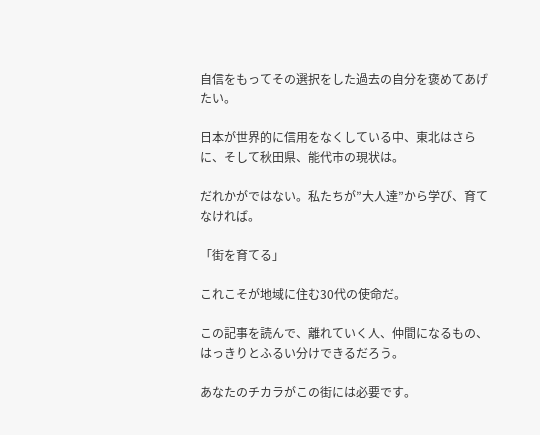自信をもってその選択をした過去の自分を褒めてあげたい。

日本が世界的に信用をなくしている中、東北はさらに、そして秋田県、能代市の現状は。

だれかがではない。私たちが”大人達”から学び、育てなければ。

「街を育てる」

これこそが地域に住む30代の使命だ。

この記事を読んで、離れていく人、仲間になるもの、はっきりとふるい分けできるだろう。

あなたのチカラがこの街には必要です。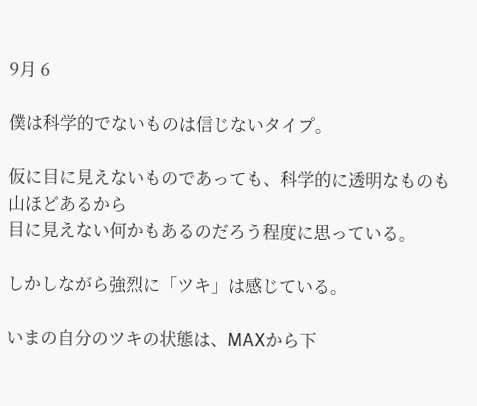9月 6

僕は科学的でないものは信じないタイプ。

仮に目に見えないものであっても、科学的に透明なものも山ほどあるから
目に見えない何かもあるのだろう程度に思っている。

しかしながら強烈に「ツキ」は感じている。

いまの自分のツキの状態は、MAXから下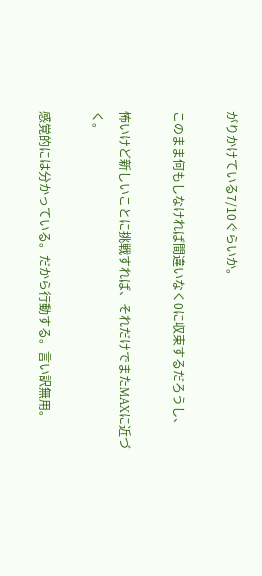がりかけている7/10ぐらいか。

このまま何もしなければ間違いなく0に収束するだろうし、

怖いけど新しいことに挑戦すれば、それだけでまたMAXに近づく。

感覚的には分かっている。だから行動する。言い訳無用。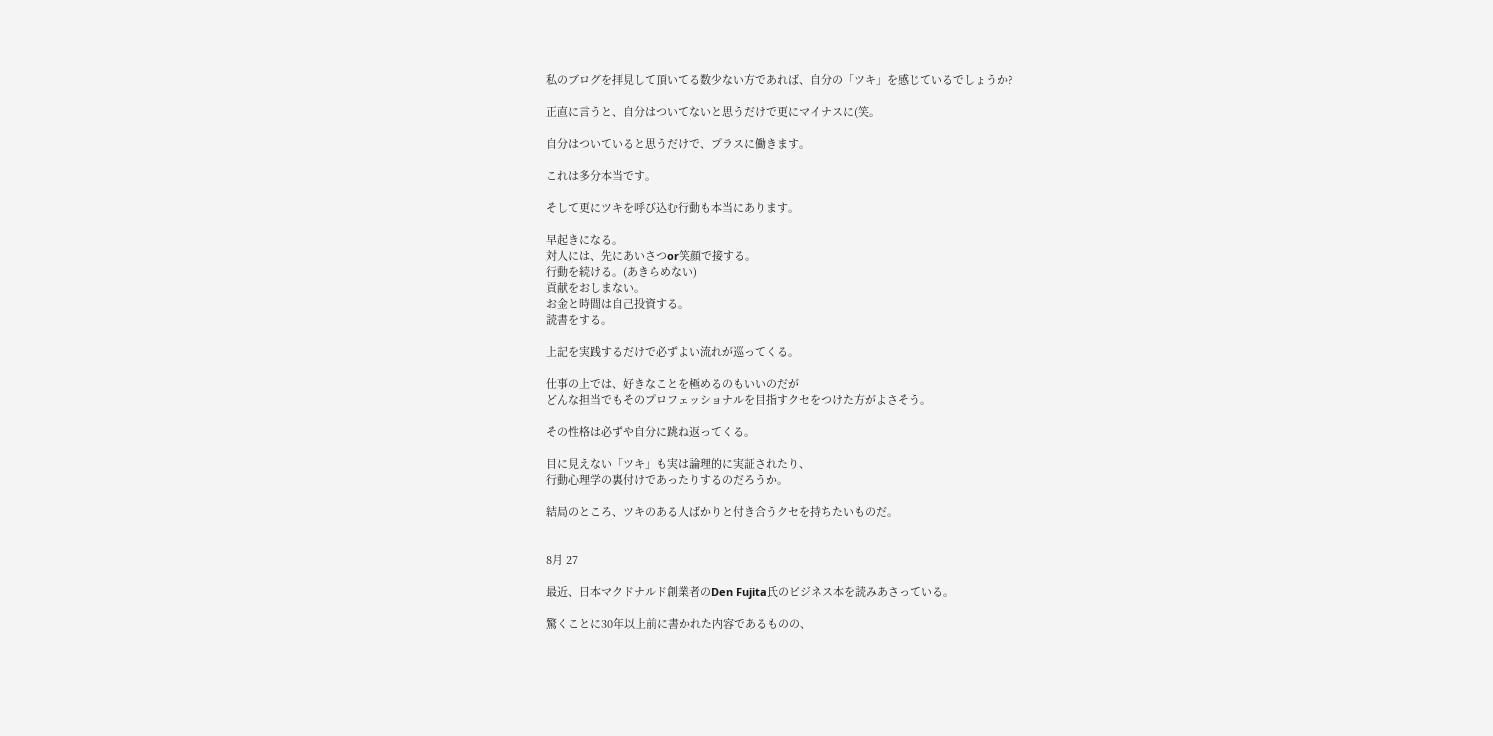私のブログを拝見して頂いてる数少ない方であれば、自分の「ツキ」を感じているでしょうか?

正直に言うと、自分はついてないと思うだけで更にマイナスに(笑。

自分はついていると思うだけで、プラスに働きます。

これは多分本当です。

そして更にツキを呼び込む行動も本当にあります。

早起きになる。
対人には、先にあいさつor笑顔で接する。
行動を続ける。(あきらめない)
貢献をおしまない。
お金と時間は自己投資する。
読書をする。

上記を実践するだけで必ずよい流れが巡ってくる。

仕事の上では、好きなことを極めるのもいいのだが
どんな担当でもそのプロフェッショナルを目指すクセをつけた方がよさそう。

その性格は必ずや自分に跳ね返ってくる。

目に見えない「ツキ」も実は論理的に実証されたり、
行動心理学の裏付けであったりするのだろうか。

結局のところ、ツキのある人ばかりと付き合うクセを持ちたいものだ。


8月 27

最近、日本マクドナルド創業者のDen Fujita氏のビジネス本を読みあさっている。

驚くことに30年以上前に書かれた内容であるものの、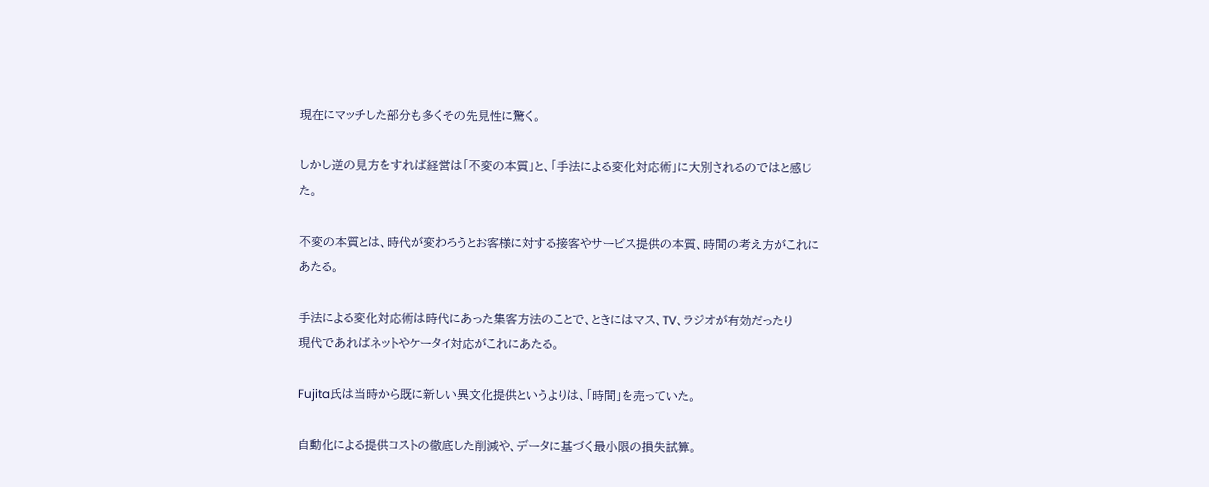現在にマッチした部分も多くその先見性に驚く。

しかし逆の見方をすれば経営は「不変の本質」と、「手法による変化対応術」に大別されるのではと感じた。

不変の本質とは、時代が変わろうとお客様に対する接客やサービス提供の本質、時間の考え方がこれにあたる。

手法による変化対応術は時代にあった集客方法のことで、ときにはマス、TV、ラジオが有効だったり
現代であればネットやケータイ対応がこれにあたる。

Fujita氏は当時から既に新しい異文化提供というよりは、「時間」を売っていた。

自動化による提供コストの徹底した削減や、データに基づく最小限の損失試算。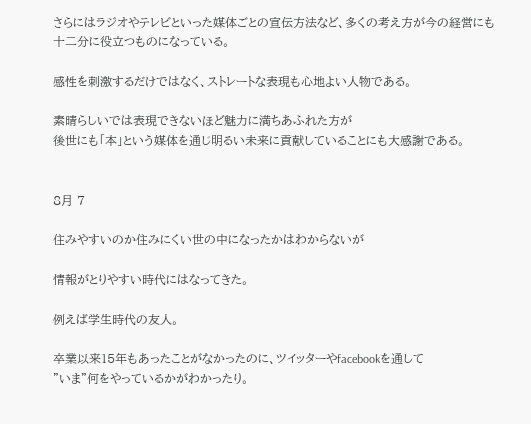さらにはラジオやテレビといった媒体ごとの宣伝方法など、多くの考え方が今の経営にも十二分に役立つものになっている。

感性を刺激するだけではなく、ストレートな表現も心地よい人物である。

素晴らしいでは表現できないほど魅力に満ちあふれた方が
後世にも「本」という媒体を通じ明るい未来に貢献していることにも大感謝である。


8月 7

住みやすいのか住みにくい世の中になったかはわからないが

情報がとりやすい時代にはなってきた。

例えば学生時代の友人。

卒業以来15年もあったことがなかったのに、ツイッターやfacebookを通して
”いま”何をやっているかがわかったり。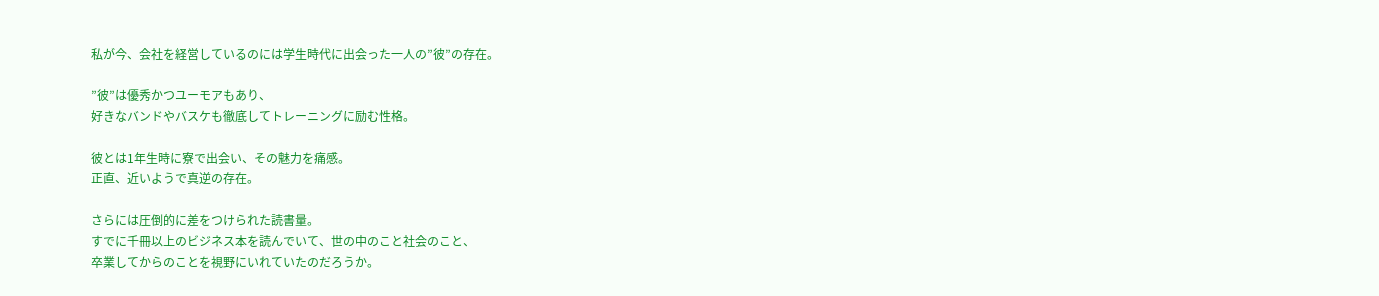私が今、会社を経営しているのには学生時代に出会った一人の”彼”の存在。

”彼”は優秀かつユーモアもあり、
好きなバンドやバスケも徹底してトレーニングに励む性格。

彼とは1年生時に寮で出会い、その魅力を痛感。
正直、近いようで真逆の存在。

さらには圧倒的に差をつけられた読書量。
すでに千冊以上のビジネス本を読んでいて、世の中のこと社会のこと、
卒業してからのことを視野にいれていたのだろうか。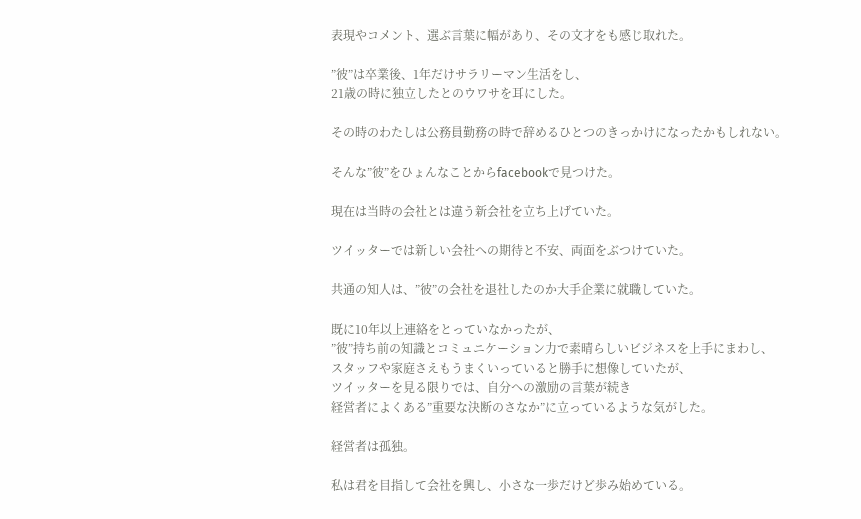表現やコメント、選ぶ言葉に幅があり、その文才をも感じ取れた。

”彼”は卒業後、1年だけサラリーマン生活をし、
21歳の時に独立したとのウワサを耳にした。

その時のわたしは公務員勤務の時で辞めるひとつのきっかけになったかもしれない。

そんな”彼”をひょんなことからfacebookで見つけた。

現在は当時の会社とは違う新会社を立ち上げていた。

ツイッターでは新しい会社への期待と不安、両面をぶつけていた。

共通の知人は、”彼”の会社を退社したのか大手企業に就職していた。

既に10年以上連絡をとっていなかったが、
”彼”持ち前の知識とコミュニケーション力で素晴らしいビジネスを上手にまわし、
スタッフや家庭さえもうまくいっていると勝手に想像していたが、
ツイッターを見る限りでは、自分への激励の言葉が続き
経営者によくある”重要な決断のさなか”に立っているような気がした。

経営者は孤独。

私は君を目指して会社を興し、小さな一歩だけど歩み始めている。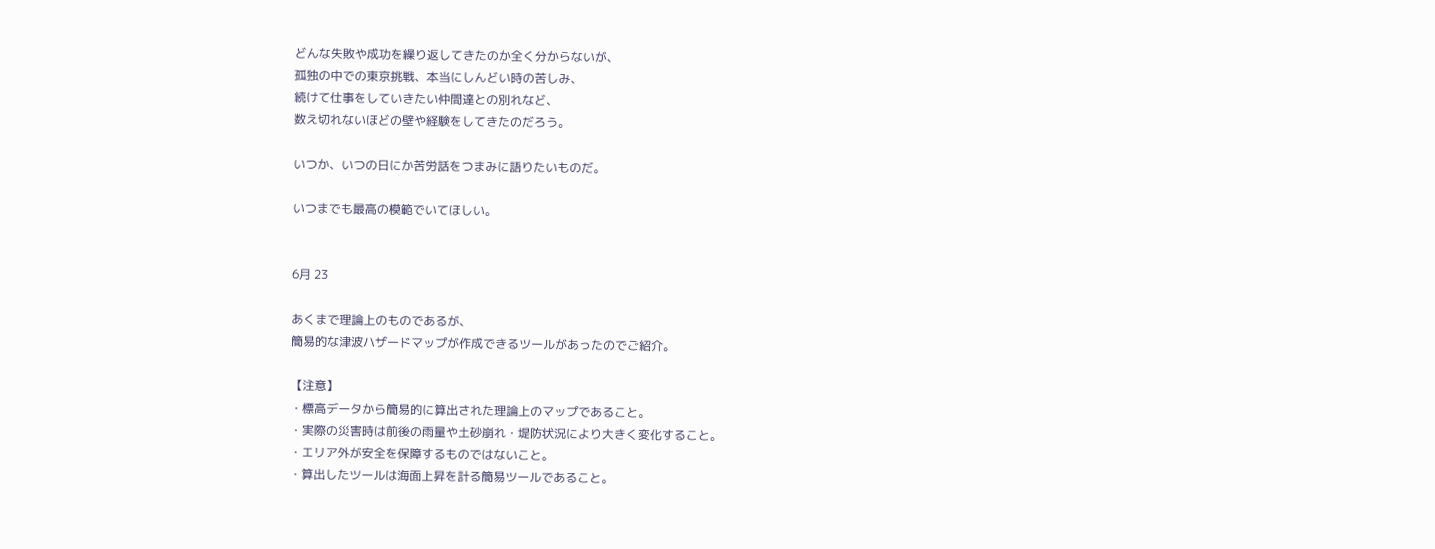どんな失敗や成功を繰り返してきたのか全く分からないが、
孤独の中での東京挑戦、本当にしんどい時の苦しみ、
続けて仕事をしていきたい仲間達との別れなど、
数え切れないほどの壁や経験をしてきたのだろう。

いつか、いつの日にか苦労話をつまみに語りたいものだ。

いつまでも最高の模範でいてほしい。


6月 23

あくまで理論上のものであるが、
簡易的な津波ハザードマップが作成できるツールがあったのでご紹介。

【注意】
・標高データから簡易的に算出された理論上のマップであること。
・実際の災害時は前後の雨量や土砂崩れ・堤防状況により大きく変化すること。
・エリア外が安全を保障するものではないこと。
・算出したツールは海面上昇を計る簡易ツールであること。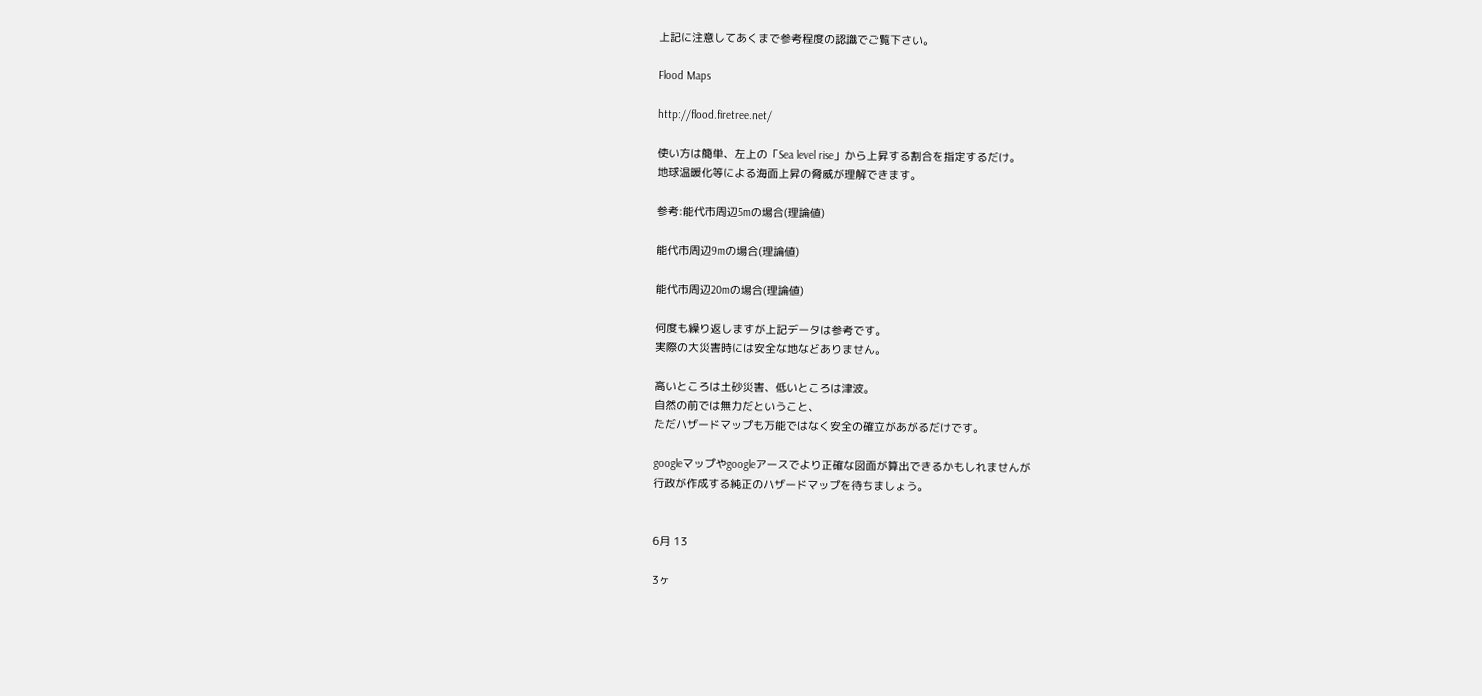上記に注意してあくまで参考程度の認識でご覧下さい。

Flood Maps

http://flood.firetree.net/

使い方は簡単、左上の「Sea level rise」から上昇する割合を指定するだけ。
地球温暖化等による海面上昇の脅威が理解できます。

参考:能代市周辺5mの場合(理論値)

能代市周辺9mの場合(理論値)

能代市周辺20mの場合(理論値)

何度も繰り返しますが上記データは参考です。
実際の大災害時には安全な地などありません。

高いところは土砂災害、低いところは津波。
自然の前では無力だということ、
ただハザードマップも万能ではなく安全の確立があがるだけです。

googleマップやgoogleアースでより正確な図面が算出できるかもしれませんが
行政が作成する純正のハザードマップを待ちましょう。


6月 13

3ヶ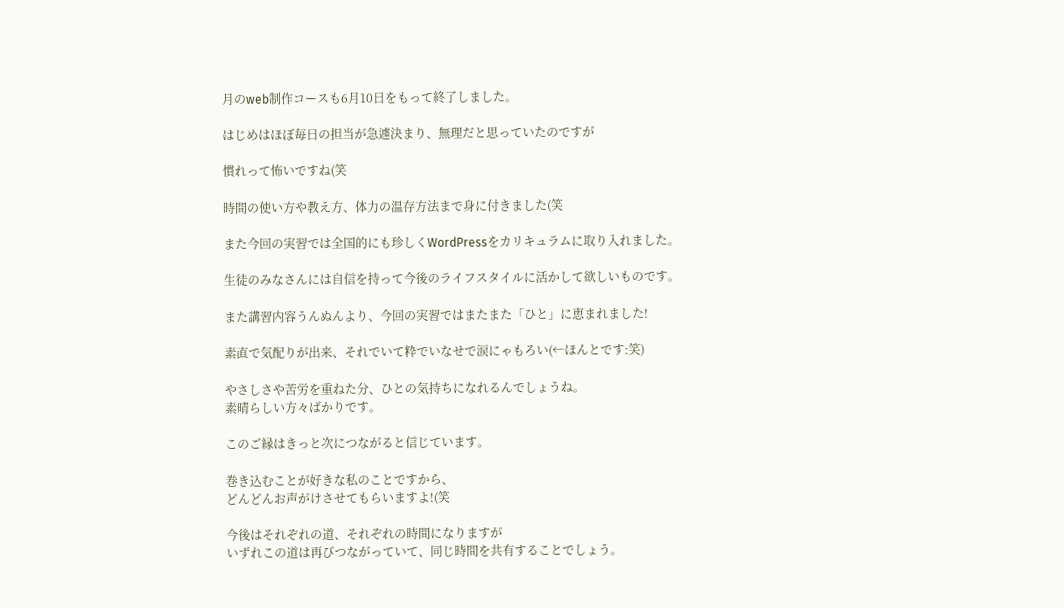月のweb制作コースも6月10日をもって終了しました。

はじめはほぼ毎日の担当が急遽決まり、無理だと思っていたのですが

慣れって怖いですね(笑

時間の使い方や教え方、体力の温存方法まで身に付きました(笑

また今回の実習では全国的にも珍しくWordPressをカリキュラムに取り入れました。

生徒のみなさんには自信を持って今後のライフスタイルに活かして欲しいものです。

また講習内容うんぬんより、今回の実習ではまたまた「ひと」に恵まれました!

素直で気配りが出来、それでいて粋でいなせで涙にゃもろい(←ほんとです:笑)

やさしさや苦労を重ねた分、ひとの気持ちになれるんでしょうね。
素晴らしい方々ばかりです。

このご縁はきっと次につながると信じています。

巻き込むことが好きな私のことですから、
どんどんお声がけさせてもらいますよ!(笑

今後はそれぞれの道、それぞれの時間になりますが
いずれこの道は再びつながっていて、同じ時間を共有することでしょう。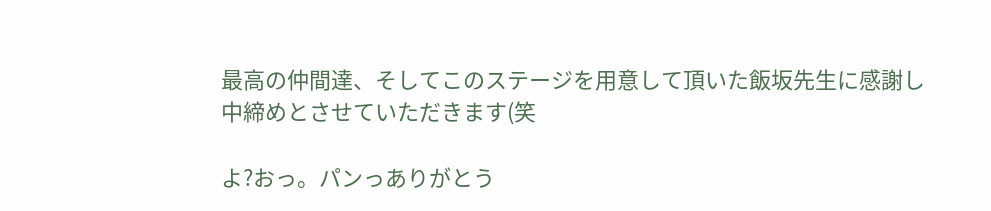最高の仲間達、そしてこのステージを用意して頂いた飯坂先生に感謝し
中締めとさせていただきます(笑

よ?おっ。パンっありがとう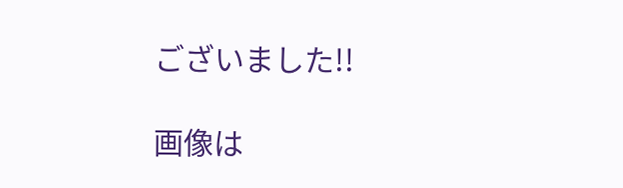ございました!!

画像は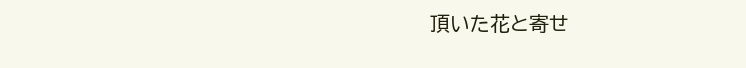頂いた花と寄せ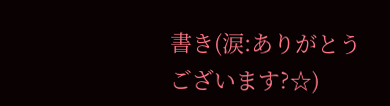書き(涙:ありがとうございます?☆)